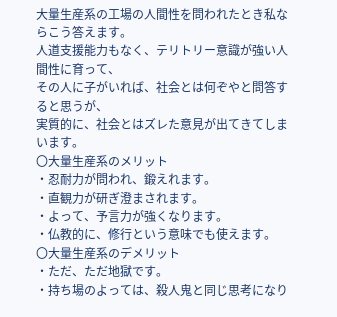大量生産系の工場の人間性を問われたとき私ならこう答えます。
人道支援能力もなく、テリトリー意識が強い人間性に育って、
その人に子がいれば、社会とは何ぞやと問答すると思うが、
実質的に、社会とはズレた意見が出てきてしまいます。
〇大量生産系のメリット
・忍耐力が問われ、鍛えれます。
・直観力が研ぎ澄まされます。
・よって、予言力が強くなります。
・仏教的に、修行という意味でも使えます。
〇大量生産系のデメリット
・ただ、ただ地獄です。
・持ち場のよっては、殺人鬼と同じ思考になり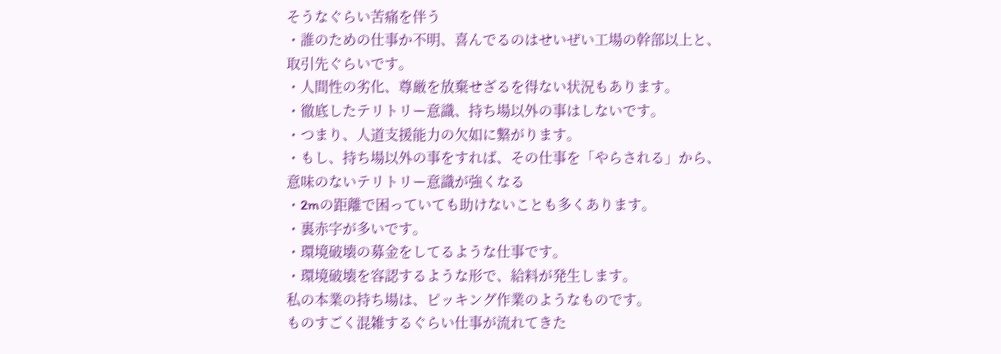そうなぐらい苦痛を伴う
・誰のための仕事か不明、喜んでるのはせいぜい工場の幹部以上と、
取引先ぐらいです。
・人間性の劣化、尊厳を放棄せざるを得ない状況もあります。
・徹底したテリトリー意識、持ち場以外の事はしないです。
・つまり、人道支援能力の欠如に繋がります。
・もし、持ち場以外の事をすれば、その仕事を「やらされる」から、
意味のないテリトリー意識が強くなる
・2mの距離で困っていても助けないことも多くあります。
・裏赤字が多いです。
・環境破壊の募金をしてるような仕事です。
・環境破壊を容認するような形で、給料が発生します。
私の本業の持ち場は、ピッキング作業のようなものです。
ものすごく混雑するぐらい仕事が流れてきた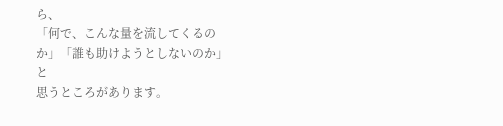ら、
「何で、こんな量を流してくるのか」「誰も助けようとしないのか」と
思うところがあります。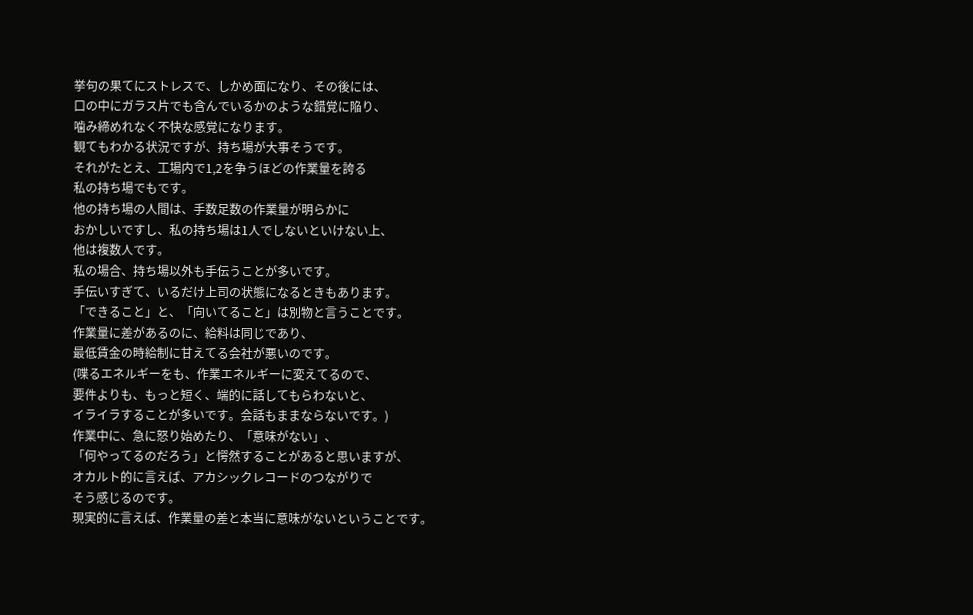挙句の果てにストレスで、しかめ面になり、その後には、
口の中にガラス片でも含んでいるかのような錯覚に陥り、
噛み締めれなく不快な感覚になります。
観てもわかる状況ですが、持ち場が大事そうです。
それがたとえ、工場内で1,2を争うほどの作業量を誇る
私の持ち場でもです。
他の持ち場の人間は、手数足数の作業量が明らかに
おかしいですし、私の持ち場は1人でしないといけない上、
他は複数人です。
私の場合、持ち場以外も手伝うことが多いです。
手伝いすぎて、いるだけ上司の状態になるときもあります。
「できること」と、「向いてること」は別物と言うことです。
作業量に差があるのに、給料は同じであり、
最低賃金の時給制に甘えてる会社が悪いのです。
(喋るエネルギーをも、作業エネルギーに変えてるので、
要件よりも、もっと短く、端的に話してもらわないと、
イライラすることが多いです。会話もままならないです。)
作業中に、急に怒り始めたり、「意味がない」、
「何やってるのだろう」と愕然することがあると思いますが、
オカルト的に言えば、アカシックレコードのつながりで
そう感じるのです。
現実的に言えば、作業量の差と本当に意味がないということです。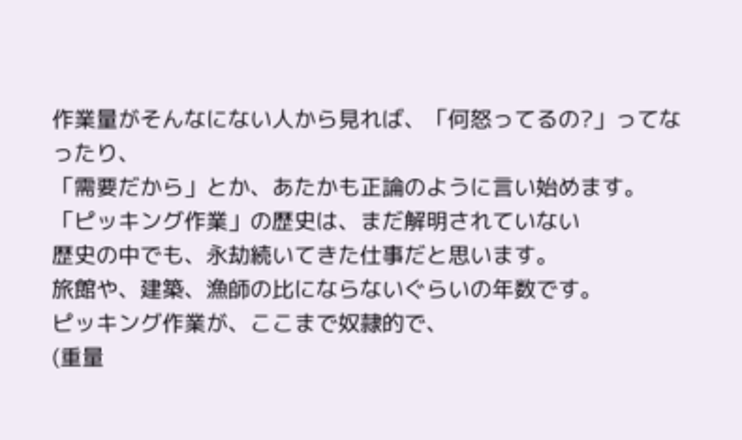作業量がそんなにない人から見れば、「何怒ってるの?」ってなったり、
「需要だから」とか、あたかも正論のように言い始めます。
「ピッキング作業」の歴史は、まだ解明されていない
歴史の中でも、永劫続いてきた仕事だと思います。
旅館や、建築、漁師の比にならないぐらいの年数です。
ピッキング作業が、ここまで奴隷的で、
(重量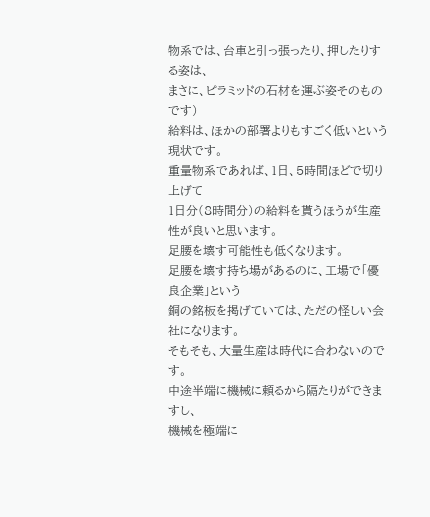物系では、台車と引っ張ったり、押したりする姿は、
まさに、ピラミッドの石材を運ぶ姿そのものです)
給料は、ほかの部署よりもすごく低いという現状です。
重量物系であれば、1日、5時間ほどで切り上げて
1日分(8時間分)の給料を貰うほうが生産性が良いと思います。
足腰を壊す可能性も低くなります。
足腰を壊す持ち場があるのに、工場で「優良企業」という
銅の銘板を掲げていては、ただの怪しい会社になります。
そもそも、大量生産は時代に合わないのです。
中途半端に機械に頼るから隔たりができますし、
機械を極端に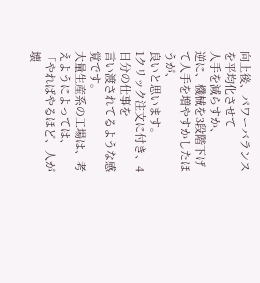向上後、パワーバランスを平均化させて
人手を減らすか、
逆に、機械を3段階下げて人手を増やすかしたほうが、
良いと思います。
1クリック注文に付き、4日分の仕事を
言い渡されてるような感覚です。
大量生産系の工場は、考えようによっては、
「やればやるほど、人が壊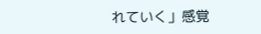れていく」感覚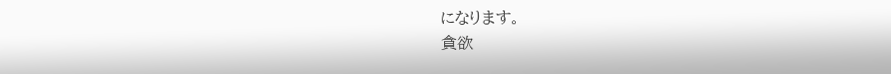になります。
貪欲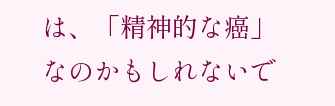は、「精神的な癌」なのかもしれないで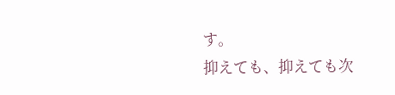す。
抑えても、抑えても次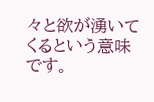々と欲が湧いてくるという意味です。